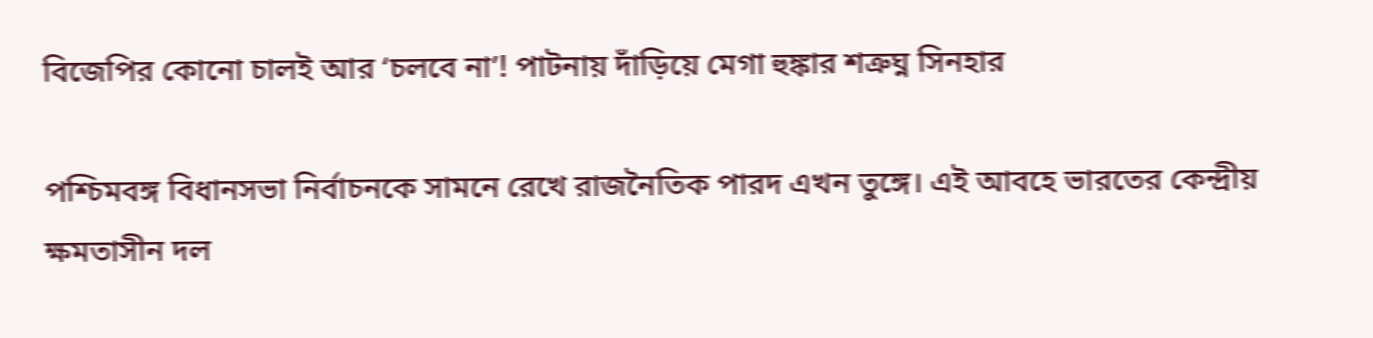বিজেপির কোনো চালই আর ‘চলবে না’! পাটনায় দাঁড়িয়ে মেগা হুঙ্কার শত্রুঘ্ন সিনহার

পশ্চিমবঙ্গ বিধানসভা নির্বাচনকে সামনে রেখে রাজনৈতিক পারদ এখন তুঙ্গে। এই আবহে ভারতের কেন্দ্রীয় ক্ষমতাসীন দল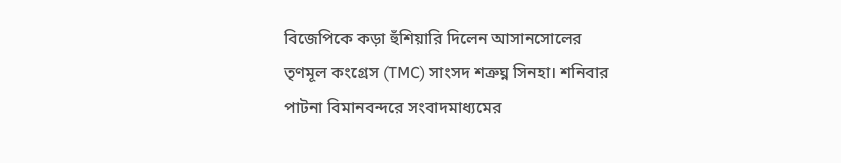বিজেপিকে কড়া হুঁশিয়ারি দিলেন আসানসোলের তৃণমূল কংগ্রেস (TMC) সাংসদ শত্রুঘ্ন সিনহা। শনিবার পাটনা বিমানবন্দরে সংবাদমাধ্যমের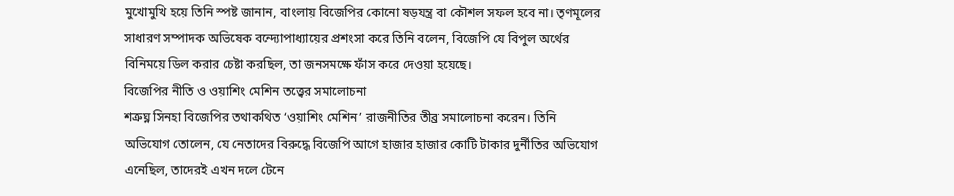মুখোমুখি হয়ে তিনি স্পষ্ট জানান, বাংলায় বিজেপির কোনো ষড়যন্ত্র বা কৌশল সফল হবে না। তৃণমূলের সাধারণ সম্পাদক অভিষেক বন্দ্যোপাধ্যায়ের প্রশংসা করে তিনি বলেন, বিজেপি যে বিপুল অর্থের বিনিময়ে ডিল করার চেষ্টা করছিল, তা জনসমক্ষে ফাঁস করে দেওয়া হয়েছে।
বিজেপির নীতি ও ওয়াশিং মেশিন তত্ত্বের সমালোচনা
শত্রুঘ্ন সিনহা বিজেপির তথাকথিত ‘ওয়াশিং মেশিন’ রাজনীতির তীব্র সমালোচনা করেন। তিনি অভিযোগ তোলেন, যে নেতাদের বিরুদ্ধে বিজেপি আগে হাজার হাজার কোটি টাকার দুর্নীতির অভিযোগ এনেছিল, তাদেরই এখন দলে টেনে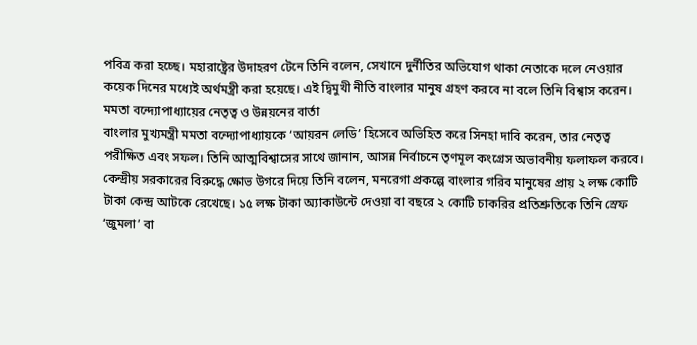পবিত্র করা হচ্ছে। মহারাষ্ট্রের উদাহরণ টেনে তিনি বলেন, সেখানে দুর্নীতির অভিযোগ থাকা নেতাকে দলে নেওয়ার কয়েক দিনের মধ্যেই অর্থমন্ত্রী করা হয়েছে। এই দ্বিমুখী নীতি বাংলার মানুষ গ্রহণ করবে না বলে তিনি বিশ্বাস করেন।
মমতা বন্দ্যোপাধ্যায়ের নেতৃত্ব ও উন্নয়নের বার্তা
বাংলার মুখ্যমন্ত্রী মমতা বন্দ্যোপাধ্যায়কে ‘আয়রন লেডি’ হিসেবে অভিহিত করে সিনহা দাবি করেন, তার নেতৃত্ব পরীক্ষিত এবং সফল। তিনি আত্মবিশ্বাসের সাথে জানান, আসন্ন নির্বাচনে তৃণমূল কংগ্রেস অভাবনীয় ফলাফল করবে। কেন্দ্রীয় সরকারের বিরুদ্ধে ক্ষোভ উগরে দিয়ে তিনি বলেন, মনরেগা প্রকল্পে বাংলার গরিব মানুষের প্রায় ২ লক্ষ কোটি টাকা কেন্দ্র আটকে রেখেছে। ১৫ লক্ষ টাকা অ্যাকাউন্টে দেওয়া বা বছরে ২ কোটি চাকরির প্রতিশ্রুতিকে তিনি স্রেফ ‘জুমলা’ বা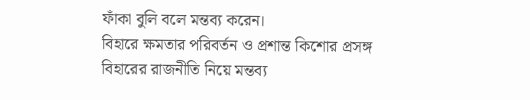ফাঁকা বুলি বলে মন্তব্য করেন।
বিহারে ক্ষমতার পরিবর্তন ও প্রশান্ত কিশোর প্রসঙ্গ
বিহারের রাজনীতি নিয়ে মন্তব্য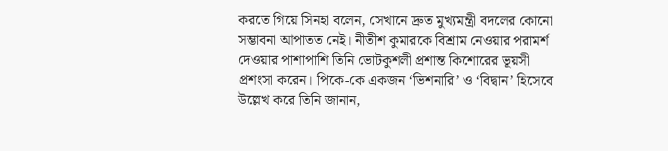করতে গিয়ে সিনহা বলেন, সেখানে দ্রুত মুখ্যমন্ত্রী বদলের কোনো সম্ভাবনা আপাতত নেই। নীতীশ কুমারকে বিশ্রাম নেওয়ার পরামর্শ দেওয়ার পাশাপাশি তিনি ভোটকুশলী প্রশান্ত কিশোরের ভূয়সী প্রশংসা করেন। পিকে-কে একজন ‘ভিশনারি’ ও ‘বিদ্বান’ হিসেবে উল্লেখ করে তিনি জানান,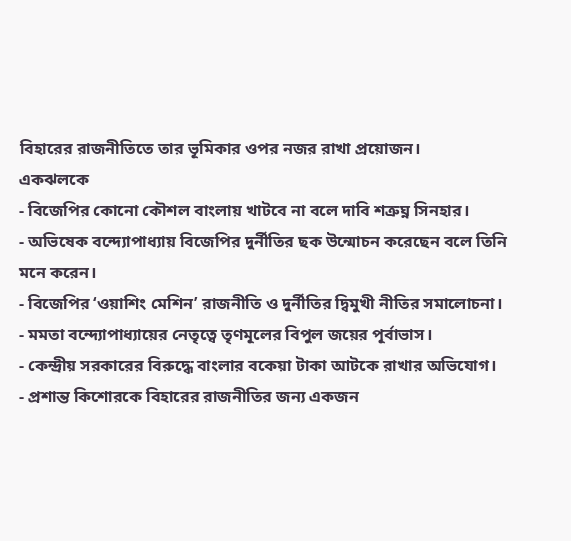বিহারের রাজনীতিতে তার ভূমিকার ওপর নজর রাখা প্রয়োজন।
একঝলকে
- বিজেপির কোনো কৌশল বাংলায় খাটবে না বলে দাবি শত্রুঘ্ন সিনহার।
- অভিষেক বন্দ্যোপাধ্যায় বিজেপির দুর্নীতির ছক উন্মোচন করেছেন বলে তিনি মনে করেন।
- বিজেপির ‘ওয়াশিং মেশিন’ রাজনীতি ও দুর্নীতির দ্বিমুখী নীতির সমালোচনা।
- মমতা বন্দ্যোপাধ্যায়ের নেতৃত্বে তৃণমূলের বিপুল জয়ের পূর্বাভাস।
- কেন্দ্রীয় সরকারের বিরুদ্ধে বাংলার বকেয়া টাকা আটকে রাখার অভিযোগ।
- প্রশান্ত কিশোরকে বিহারের রাজনীতির জন্য একজন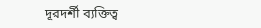দূরদর্শী ব্যক্তিত্ব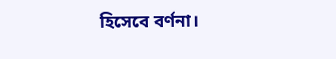হিসেবে বর্ণনা।